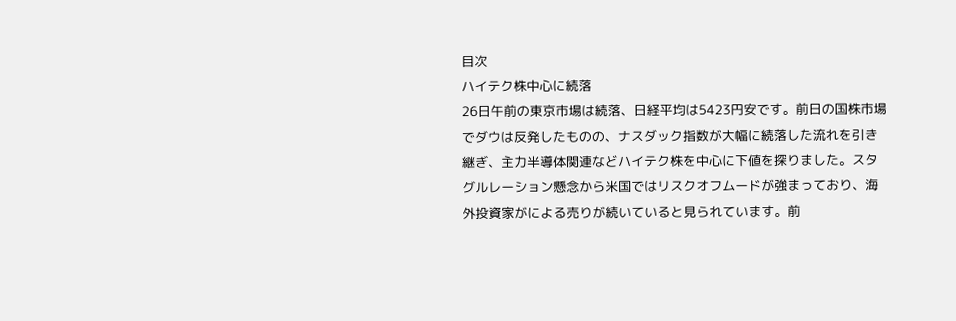目次
ハイテク株中心に続落
26日午前の東京市場は続落、日経平均は5423円安です。前日の国株市場でダウは反発したものの、ナスダック指数が大幅に続落した流れを引き継ぎ、主力半導体関連などハイテク株を中心に下値を探りました。スタグルレーション懸念から米国ではリスクオフムードが強まっており、海外投資家がによる売りが続いていると見られています。前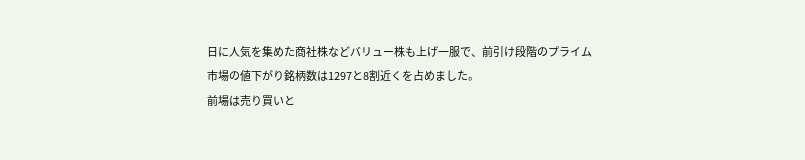日に人気を集めた商社株などバリュー株も上げ一服で、前引け段階のプライム市場の値下がり銘柄数は1297と8割近くを占めました。
前場は売り買いと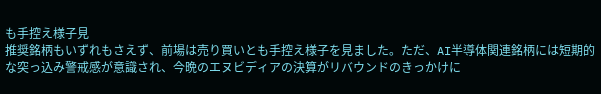も手控え様子見
推奨銘柄もいずれもさえず、前場は売り買いとも手控え様子を見ました。ただ、AI半導体関連銘柄には短期的な突っ込み警戒感が意識され、今晩のエヌビディアの決算がリバウンドのきっかけに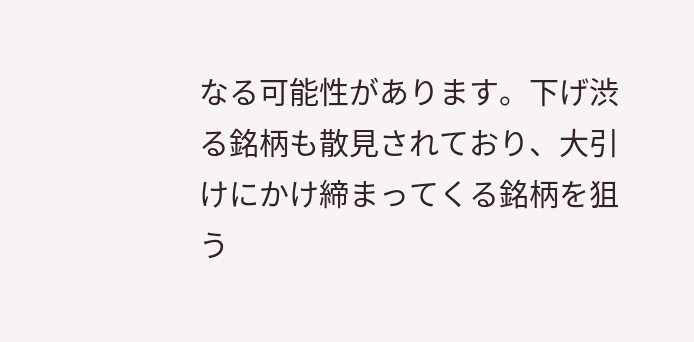なる可能性があります。下げ渋る銘柄も散見されており、大引けにかけ締まってくる銘柄を狙う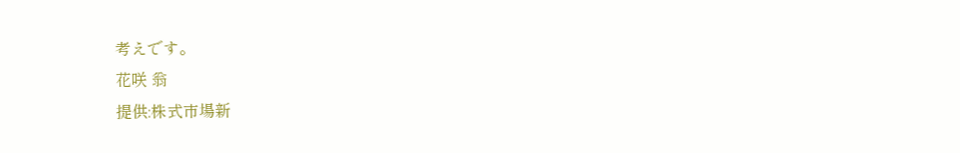考えです。
花咲 翁
提供:株式市場新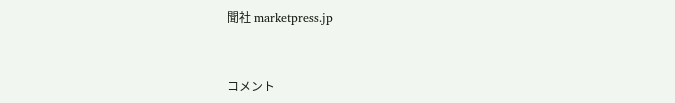聞社 marketpress.jp


コメント